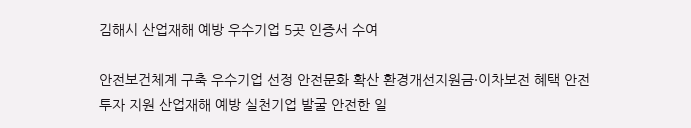김해시 산업재해 예방 우수기업 5곳 인증서 수여

안전보건체계 구축 우수기업 선정 안전문화 확산 환경개선지원금·이차보전 혜택 안전투자 지원 산업재해 예방 실천기업 발굴 안전한 일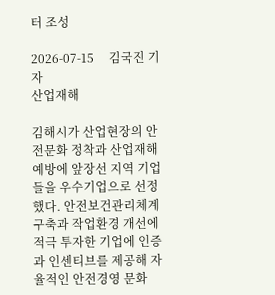터 조성

2026-07-15     김국진 기자
산업재해

김해시가 산업현장의 안전문화 정착과 산업재해 예방에 앞장선 지역 기업들을 우수기업으로 선정했다. 안전보건관리체계 구축과 작업환경 개선에 적극 투자한 기업에 인증과 인센티브를 제공해 자율적인 안전경영 문화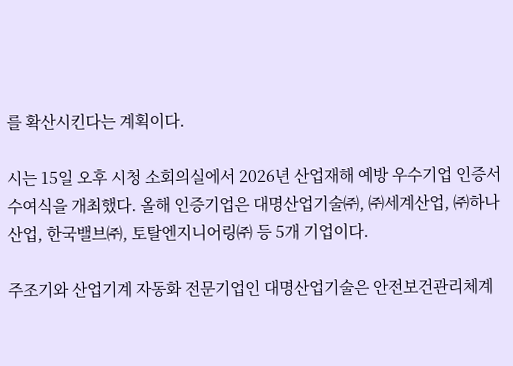를 확산시킨다는 계획이다.

시는 15일 오후 시청 소회의실에서 2026년 산업재해 예방 우수기업 인증서 수여식을 개최했다. 올해 인증기업은 대명산업기술㈜, ㈜세계산업, ㈜하나산업, 한국밸브㈜, 토탈엔지니어링㈜ 등 5개 기업이다.

주조기와 산업기계 자동화 전문기업인 대명산업기술은 안전보건관리체계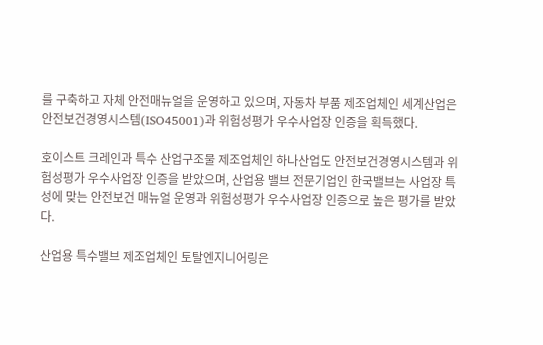를 구축하고 자체 안전매뉴얼을 운영하고 있으며, 자동차 부품 제조업체인 세계산업은 안전보건경영시스템(ISO45001)과 위험성평가 우수사업장 인증을 획득했다.

호이스트 크레인과 특수 산업구조물 제조업체인 하나산업도 안전보건경영시스템과 위험성평가 우수사업장 인증을 받았으며, 산업용 밸브 전문기업인 한국밸브는 사업장 특성에 맞는 안전보건 매뉴얼 운영과 위험성평가 우수사업장 인증으로 높은 평가를 받았다.

산업용 특수밸브 제조업체인 토탈엔지니어링은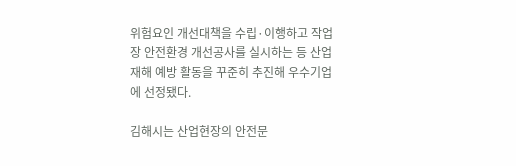위험요인 개선대책을 수립·이행하고 작업장 안전환경 개선공사를 실시하는 등 산업재해 예방 활동을 꾸준히 추진해 우수기업에 선정됐다.

김해시는 산업현장의 안전문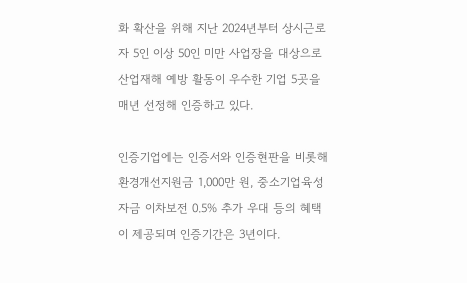화 확산을 위해 지난 2024년부터 상시근로자 5인 이상 50인 미만 사업장을 대상으로 산업재해 예방 활동이 우수한 기업 5곳을 매년 선정해 인증하고 있다.

인증기업에는 인증서와 인증현판을 비롯해 환경개선지원금 1,000만 원, 중소기업육성자금 이차보전 0.5% 추가 우대 등의 혜택이 제공되며 인증기간은 3년이다.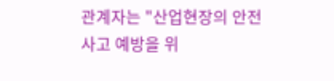관계자는 "산업현장의 안전사고 예방을 위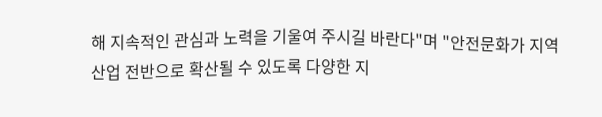해 지속적인 관심과 노력을 기울여 주시길 바란다"며 "안전문화가 지역 산업 전반으로 확산될 수 있도록 다양한 지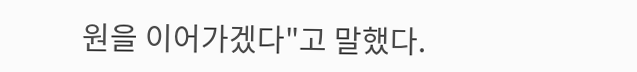원을 이어가겠다"고 말했다.